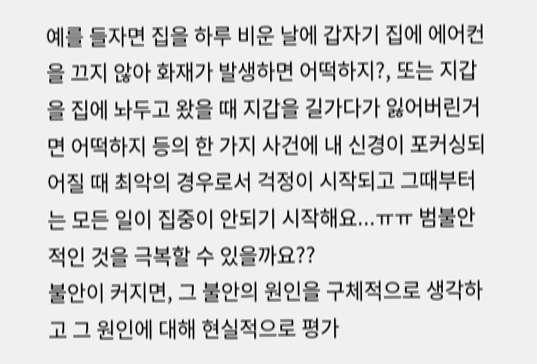예를 들자면 집을 하루 비운 날에 갑자기 집에 에어컨을 끄지 않아 화재가 발생하면 어떡하지?, 또는 지갑을 집에 놔두고 왔을 때 지갑을 길가다가 잃어버린거면 어떡하지 등의 한 가지 사건에 내 신경이 포커싱되어질 때 최악의 경우로서 걱정이 시작되고 그때부터는 모든 일이 집중이 안되기 시작해요...ㅠㅠ 범불안적인 것을 극복할 수 있을까요??
불안이 커지면, 그 불안의 원인을 구체적으로 생각하고 그 원인에 대해 현실적으로 평가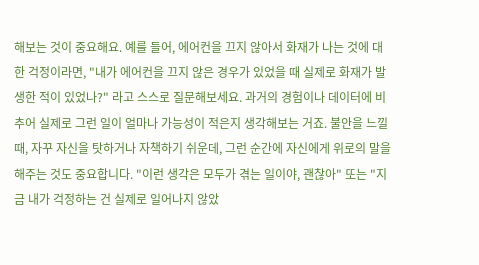해보는 것이 중요해요. 예를 들어, 에어컨을 끄지 않아서 화재가 나는 것에 대한 걱정이라면, "내가 에어컨을 끄지 않은 경우가 있었을 때 실제로 화재가 발생한 적이 있었나?" 라고 스스로 질문해보세요. 과거의 경험이나 데이터에 비추어 실제로 그런 일이 얼마나 가능성이 적은지 생각해보는 거죠. 불안을 느낄 때, 자꾸 자신을 탓하거나 자책하기 쉬운데, 그런 순간에 자신에게 위로의 말을 해주는 것도 중요합니다. "이런 생각은 모두가 겪는 일이야, 괜찮아" 또는 "지금 내가 걱정하는 건 실제로 일어나지 않았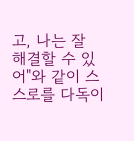고, 나는 잘 해결할 수 있어"와 같이 스스로를 다독이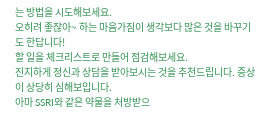는 방법을 시도해보세요.
오히려 좋잖아~ 하는 마음가짐이 생각보다 많은 것을 바꾸기도 한답니다!
할 일을 체크리스트로 만들어 점검해보세요.
진지하게 정신과 상담을 받아보시는 것을 추천드립니다. 증상이 상당히 심해보입니다.
아마 SSRI와 같은 약물을 처방받으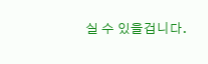실 수 있을겁니다.